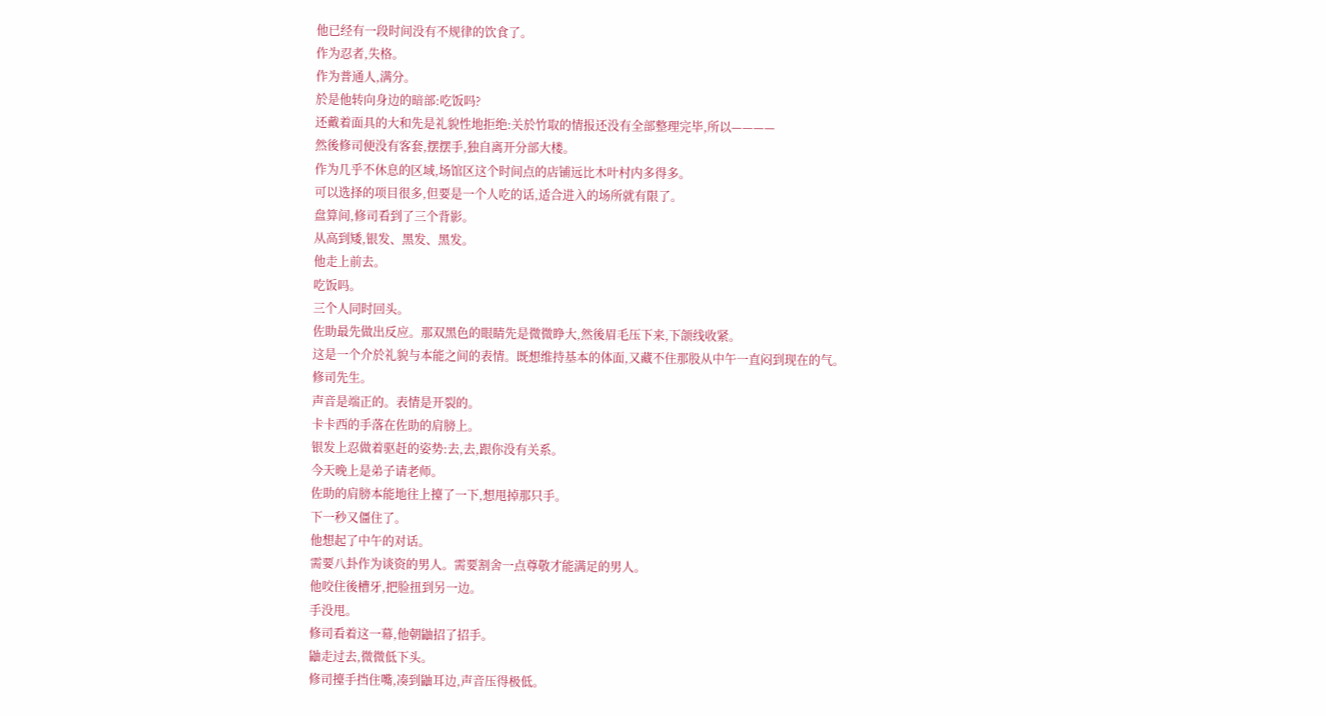他已经有一段时间没有不规律的饮食了。
作为忍者,失格。
作为普通人,满分。
於是他转向身边的暗部:吃饭吗?
还戴着面具的大和先是礼貌性地拒绝:关於竹取的情报还没有全部整理完毕,所以————
然後修司便没有客套,摆摆手,独自离开分部大楼。
作为几乎不休息的区域,场馆区这个时间点的店铺远比木叶村内多得多。
可以选择的项目很多,但要是一个人吃的话,适合进入的场所就有限了。
盘算间,修司看到了三个背影。
从高到矮,银发、黑发、黑发。
他走上前去。
吃饭吗。
三个人同时回头。
佐助最先做出反应。那双黑色的眼睛先是微微睁大,然後眉毛压下来,下颌线收紧。
这是一个介於礼貌与本能之间的表情。既想维持基本的体面,又藏不住那股从中午一直闷到现在的气。
修司先生。
声音是端正的。表情是开裂的。
卡卡西的手落在佐助的肩膀上。
银发上忍做着驱赶的姿势:去,去,跟你没有关系。
今天晚上是弟子请老师。
佐助的肩膀本能地往上擡了一下,想甩掉那只手。
下一秒又僵住了。
他想起了中午的对话。
需要八卦作为谈资的男人。需要割舍一点尊敬才能满足的男人。
他咬住後槽牙,把脸扭到另一边。
手没甩。
修司看着这一幕,他朝鼬招了招手。
鼬走过去,微微低下头。
修司擡手挡住嘴,凑到鼬耳边,声音压得极低。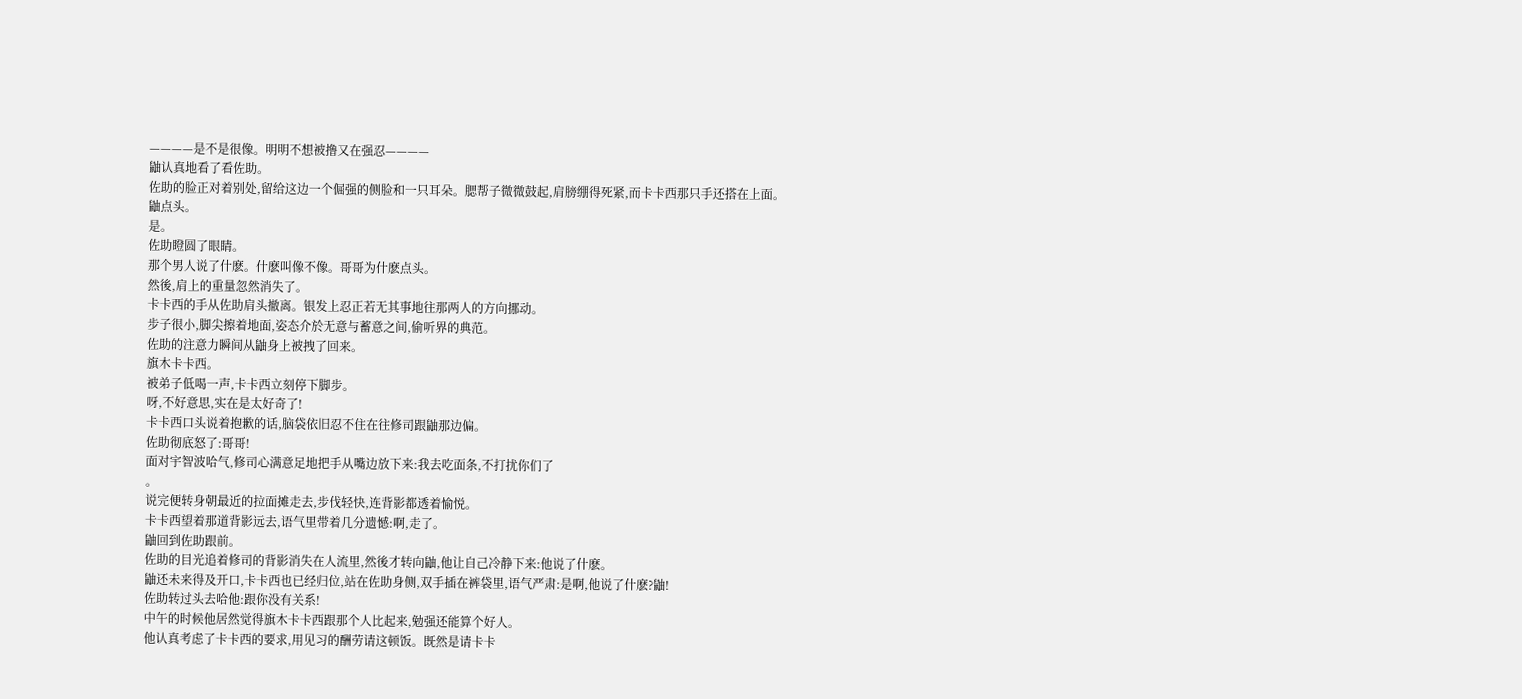————是不是很像。明明不想被撸又在强忍————
鼬认真地看了看佐助。
佐助的脸正对着别处,留给这边一个倔强的侧脸和一只耳朵。腮帮子微微鼓起,肩膀绷得死紧,而卡卡西那只手还搭在上面。
鼬点头。
是。
佐助瞪圆了眼睛。
那个男人说了什麽。什麽叫像不像。哥哥为什麽点头。
然後,肩上的重量忽然消失了。
卡卡西的手从佐助肩头撤离。银发上忍正若无其事地往那两人的方向挪动。
步子很小,脚尖擦着地面,姿态介於无意与蓄意之间,偷听界的典范。
佐助的注意力瞬间从鼬身上被拽了回来。
旗木卡卡西。
被弟子低喝一声,卡卡西立刻停下脚步。
呀,不好意思,实在是太好奇了!
卡卡西口头说着抱歉的话,脑袋依旧忍不住在往修司跟鼬那边偏。
佐助彻底怒了:哥哥!
面对宇智波哈气,修司心满意足地把手从嘴边放下来:我去吃面条,不打扰你们了
。
说完便转身朝最近的拉面摊走去,步伐轻快,连背影都透着愉悦。
卡卡西望着那道背影远去,语气里带着几分遗憾:啊,走了。
鼬回到佐助跟前。
佐助的目光追着修司的背影消失在人流里,然後才转向鼬,他让自己冷静下来:他说了什麽。
鼬还未来得及开口,卡卡西也已经归位,站在佐助身侧,双手插在裤袋里,语气严肃:是啊,他说了什麽?鼬!
佐助转过头去哈他:跟你没有关系!
中午的时候他居然觉得旗木卡卡西跟那个人比起来,勉强还能算个好人。
他认真考虑了卡卡西的要求,用见习的酬劳请这顿饭。既然是请卡卡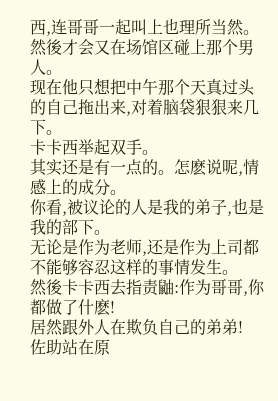西,连哥哥一起叫上也理所当然。
然後才会又在场馆区碰上那个男人。
现在他只想把中午那个天真过头的自己拖出来,对着脑袋狠狠来几下。
卡卡西举起双手。
其实还是有一点的。怎麽说呢,情感上的成分。
你看,被议论的人是我的弟子,也是我的部下。
无论是作为老师,还是作为上司都不能够容忍这样的事情发生。
然後卡卡西去指责鼬:作为哥哥,你都做了什麽!
居然跟外人在欺负自己的弟弟!
佐助站在原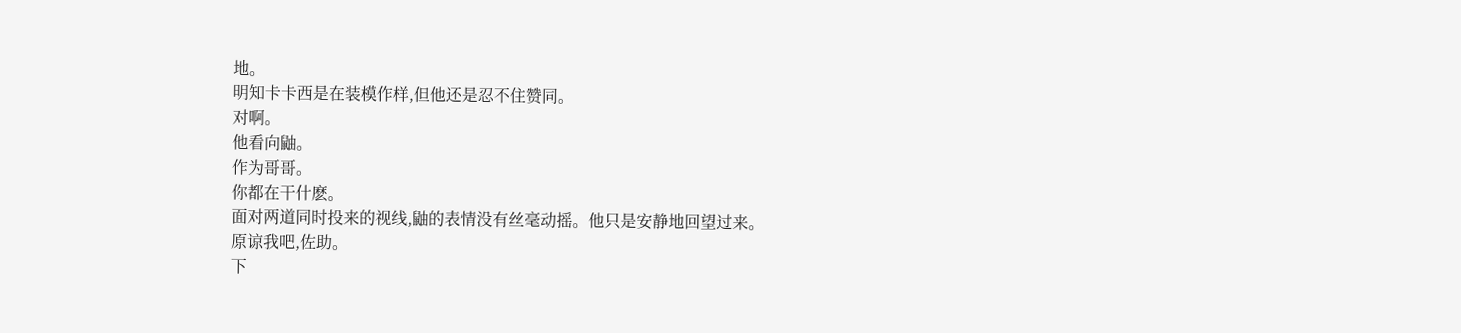地。
明知卡卡西是在装模作样,但他还是忍不住赞同。
对啊。
他看向鼬。
作为哥哥。
你都在干什麽。
面对两道同时投来的视线,鼬的表情没有丝毫动摇。他只是安静地回望过来。
原谅我吧,佐助。
下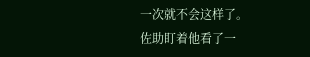一次就不会这样了。
佐助盯着他看了一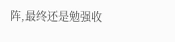阵,最终还是勉强收